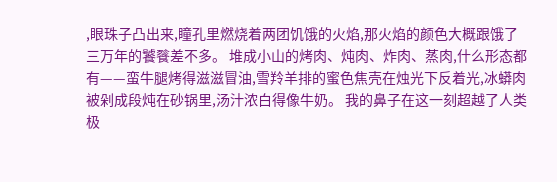,眼珠子凸出来,瞳孔里燃烧着两团饥饿的火焰,那火焰的颜色大概跟饿了三万年的饕餮差不多。 堆成小山的烤肉、炖肉、炸肉、蒸肉,什么形态都有——蛮牛腿烤得滋滋冒油,雪羚羊排的蜜色焦壳在烛光下反着光,冰蟒肉被剁成段炖在砂锅里,汤汁浓白得像牛奶。 我的鼻子在这一刻超越了人类极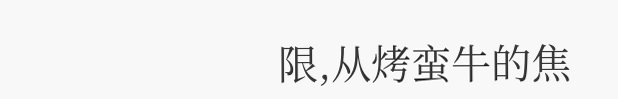限,从烤蛮牛的焦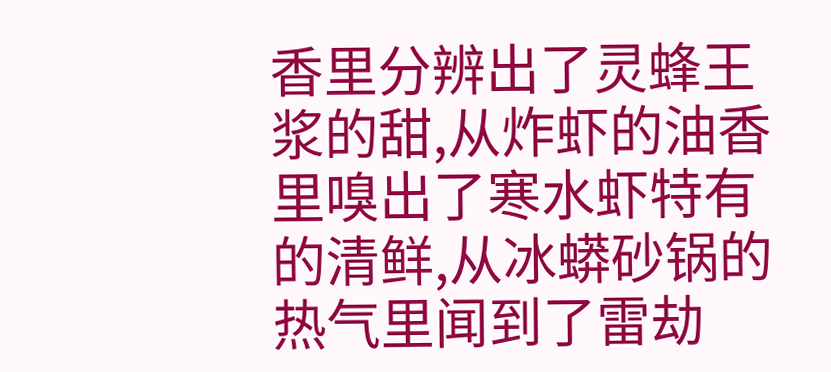香里分辨出了灵蜂王浆的甜,从炸虾的油香里嗅出了寒水虾特有的清鲜,从冰蟒砂锅的热气里闻到了雷劫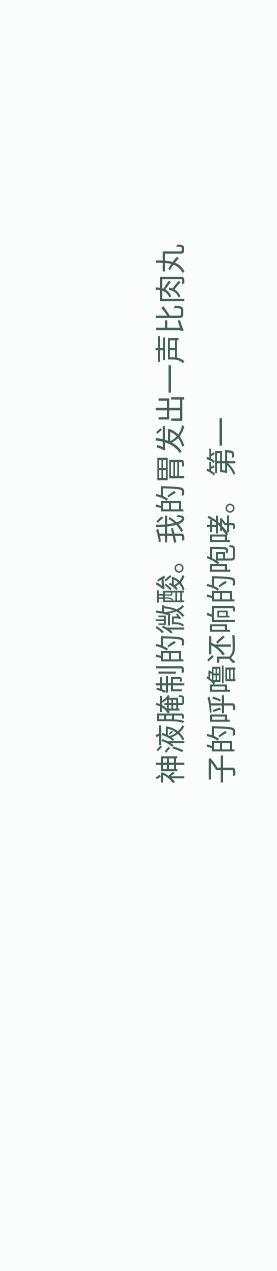神液腌制的微酸。我的胃发出一声比肉丸子的呼噜还响的咆哮。 第一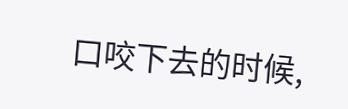口咬下去的时候,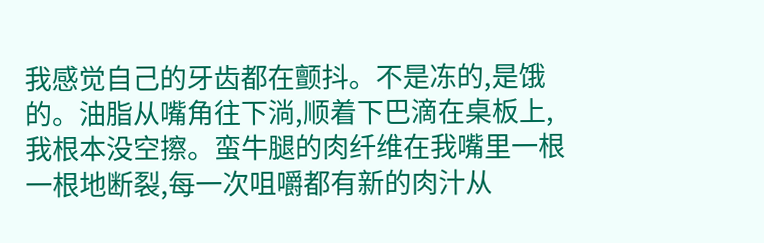我感觉自己的牙齿都在颤抖。不是冻的,是饿的。油脂从嘴角往下淌,顺着下巴滴在桌板上,我根本没空擦。蛮牛腿的肉纤维在我嘴里一根一根地断裂,每一次咀嚼都有新的肉汁从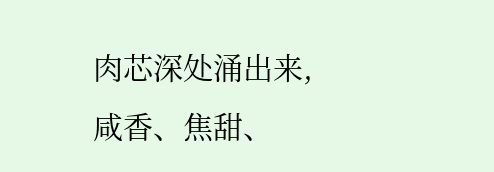肉芯深处涌出来,咸香、焦甜、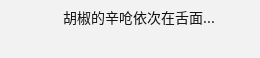胡椒的辛呛依次在舌面...